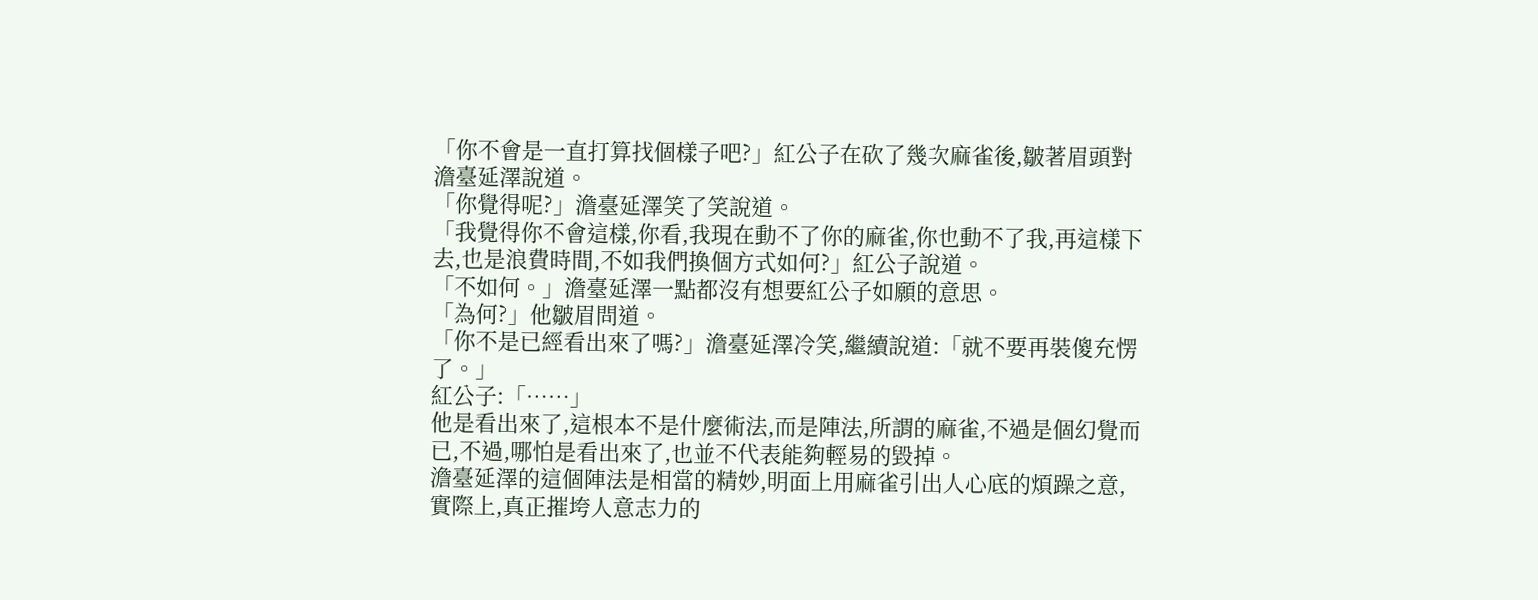「你不會是一直打算找個樣子吧?」紅公子在砍了幾次麻雀後,皺著眉頭對澹臺延澤說道。
「你覺得呢?」澹臺延澤笑了笑說道。
「我覺得你不會這樣,你看,我現在動不了你的麻雀,你也動不了我,再這樣下去,也是浪費時間,不如我們換個方式如何?」紅公子說道。
「不如何。」澹臺延澤一點都沒有想要紅公子如願的意思。
「為何?」他皺眉問道。
「你不是已經看出來了嗎?」澹臺延澤冷笑,繼續說道:「就不要再裝傻充愣了。」
紅公子:「……」
他是看出來了,這根本不是什麼術法,而是陣法,所謂的麻雀,不過是個幻覺而已,不過,哪怕是看出來了,也並不代表能夠輕易的毀掉。
澹臺延澤的這個陣法是相當的精妙,明面上用麻雀引出人心底的煩躁之意,實際上,真正摧垮人意志力的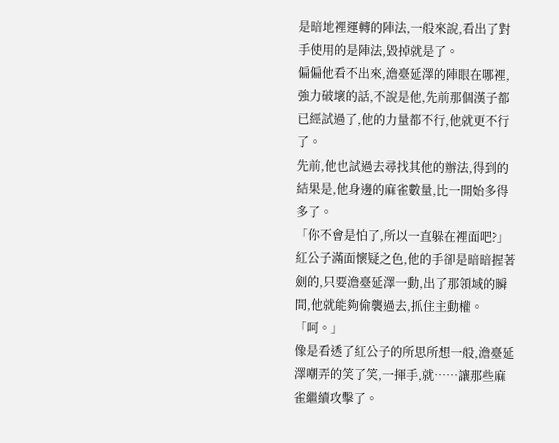是暗地裡運轉的陣法,一般來說,看出了對手使用的是陣法,毀掉就是了。
偏偏他看不出來,澹臺延澤的陣眼在哪裡,強力破壞的話,不說是他,先前那個漢子都已經試過了,他的力量都不行,他就更不行了。
先前,他也試過去尋找其他的辦法,得到的結果是,他身邊的麻雀數量,比一開始多得多了。
「你不會是怕了,所以一直躲在裡面吧?」紅公子滿面懷疑之色,他的手卻是暗暗握著劍的,只要澹臺延澤一動,出了那領域的瞬間,他就能夠偷襲過去,抓住主動權。
「呵。」
像是看透了紅公子的所思所想一般,澹臺延澤嘲弄的笑了笑,一揮手,就……讓那些麻雀繼續攻擊了。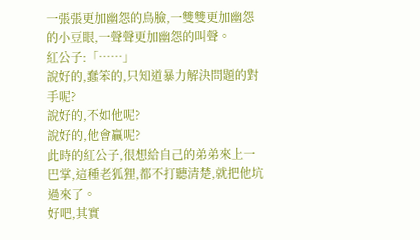一張張更加幽怨的鳥臉,一雙雙更加幽怨的小豆眼,一聲聲更加幽怨的叫聲。
紅公子:「……」
說好的,蠢笨的,只知道暴力解決問題的對手呢?
說好的,不如他呢?
說好的,他會贏呢?
此時的紅公子,很想給自己的弟弟來上一巴掌,這種老狐狸,都不打聽清楚,就把他坑過來了。
好吧,其實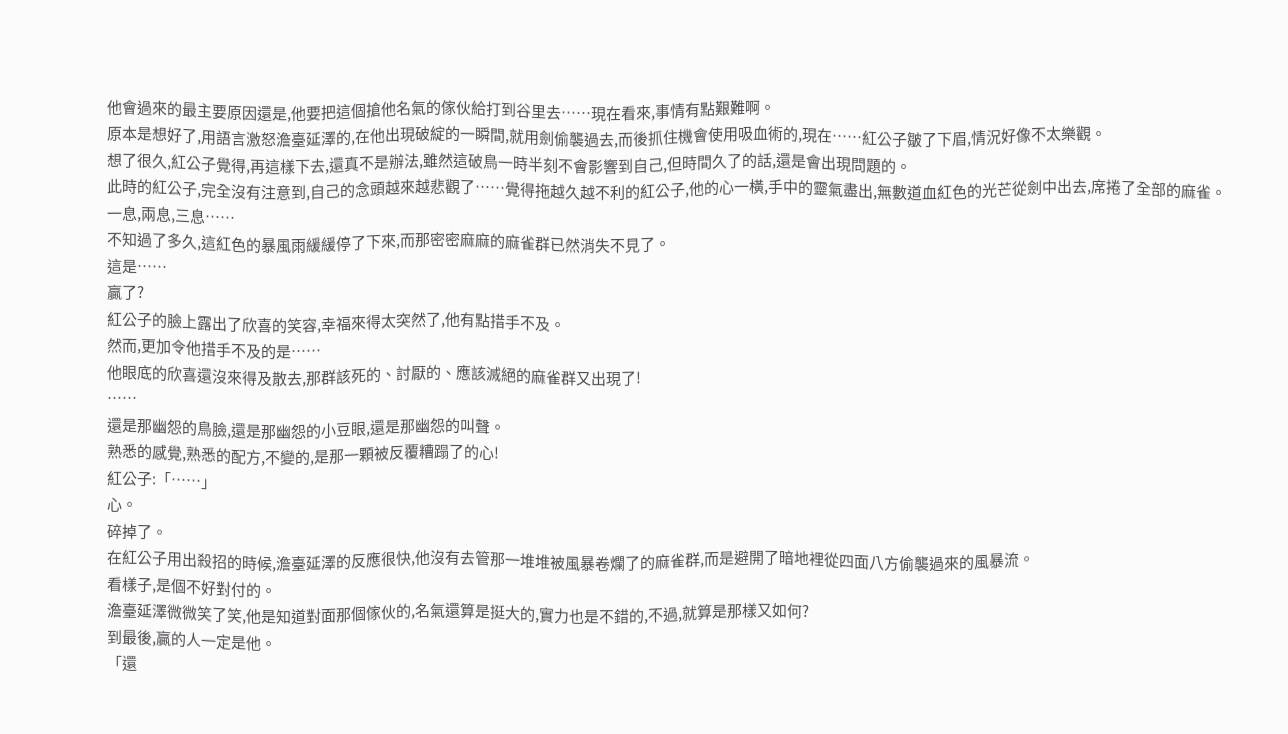他會過來的最主要原因還是,他要把這個搶他名氣的傢伙給打到谷里去……現在看來,事情有點艱難啊。
原本是想好了,用語言激怒澹臺延澤的,在他出現破綻的一瞬間,就用劍偷襲過去,而後抓住機會使用吸血術的,現在……紅公子皺了下眉,情況好像不太樂觀。
想了很久,紅公子覺得,再這樣下去,還真不是辦法,雖然這破鳥一時半刻不會影響到自己,但時間久了的話,還是會出現問題的。
此時的紅公子,完全沒有注意到,自己的念頭越來越悲觀了……覺得拖越久越不利的紅公子,他的心一橫,手中的靈氣盡出,無數道血紅色的光芒從劍中出去,席捲了全部的麻雀。
一息,兩息,三息……
不知過了多久,這紅色的暴風雨緩緩停了下來,而那密密麻麻的麻雀群已然消失不見了。
這是……
贏了?
紅公子的臉上露出了欣喜的笑容,幸福來得太突然了,他有點措手不及。
然而,更加令他措手不及的是……
他眼底的欣喜還沒來得及散去,那群該死的、討厭的、應該滅絕的麻雀群又出現了!
……
還是那幽怨的鳥臉,還是那幽怨的小豆眼,還是那幽怨的叫聲。
熟悉的感覺,熟悉的配方,不變的,是那一顆被反覆糟蹋了的心!
紅公子:「……」
心。
碎掉了。
在紅公子用出殺招的時候,澹臺延澤的反應很快,他沒有去管那一堆堆被風暴卷爛了的麻雀群,而是避開了暗地裡從四面八方偷襲過來的風暴流。
看樣子,是個不好對付的。
澹臺延澤微微笑了笑,他是知道對面那個傢伙的,名氣還算是挺大的,實力也是不錯的,不過,就算是那樣又如何?
到最後,贏的人一定是他。
「還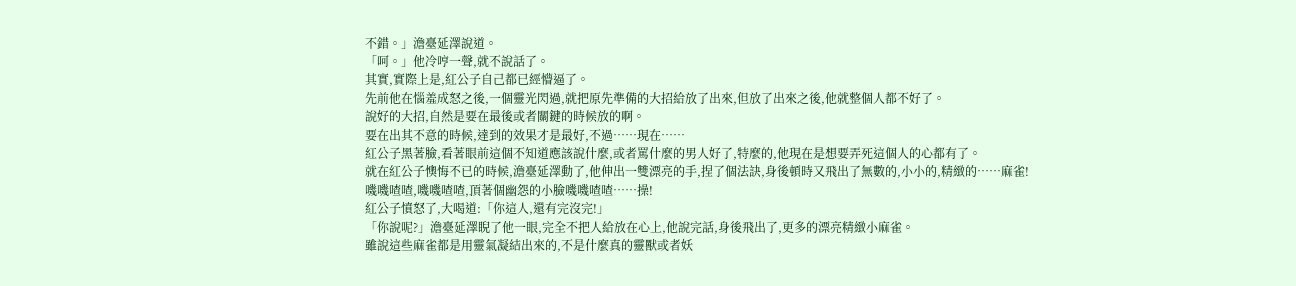不錯。」澹臺延澤說道。
「呵。」他冷哼一聲,就不說話了。
其實,實際上是,紅公子自己都已經懵逼了。
先前他在惱羞成怒之後,一個靈光閃過,就把原先準備的大招給放了出來,但放了出來之後,他就整個人都不好了。
說好的大招,自然是要在最後或者關鍵的時候放的啊。
要在出其不意的時候,達到的效果才是最好,不過……現在……
紅公子黑著臉,看著眼前這個不知道應該說什麼,或者罵什麼的男人好了,特麼的,他現在是想要弄死這個人的心都有了。
就在紅公子懊悔不已的時候,澹臺延澤動了,他伸出一雙漂亮的手,捏了個法訣,身後頓時又飛出了無數的,小小的,精緻的……麻雀!
嘰嘰喳喳,嘰嘰喳喳,頂著個幽怨的小臉嘰嘰喳喳……操!
紅公子憤怒了,大喝道:「你這人,還有完沒完!」
「你說呢?」澹臺延澤睨了他一眼,完全不把人給放在心上,他說完話,身後飛出了,更多的漂亮精緻小麻雀。
雖說這些麻雀都是用靈氣凝結出來的,不是什麼真的靈獸或者妖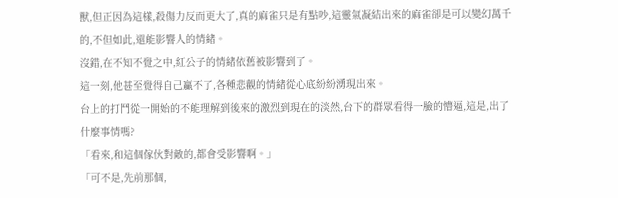獸,但正因為這樣,殺傷力反而更大了,真的麻雀只是有點吵,這靈氣凝結出來的麻雀卻是可以變幻萬千的,不但如此,還能影響人的情緒。
沒錯,在不知不覺之中,紅公子的情緒依舊被影響到了。
這一刻,他甚至覺得自己贏不了,各種悲觀的情緒從心底紛紛湧現出來。
台上的打鬥從一開始的不能理解到後來的激烈到現在的淡然,台下的群眾看得一臉的懵逼,這是,出了什麼事情嗎?
「看來,和這個傢伙對敵的,都會受影響啊。」
「可不是,先前那個,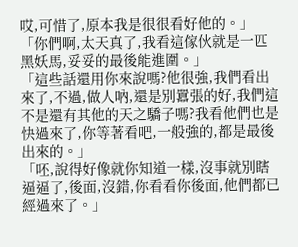哎,可惜了,原本我是很很看好他的。」
「你們啊,太天真了,我看這傢伙就是一匹黑妖馬,妥妥的最後能進圍。」
「這些話還用你來說嗎?他很強,我們看出來了,不過,做人吶,還是別囂張的好,我們這不是還有其他的天之驕子嗎?我看他們也是快過來了,你等著看吧,一般強的,都是最後出來的。」
「呸,說得好像就你知道一樣,沒事就別瞎逼逼了,後面,沒錯,你看看你後面,他們都已經過來了。」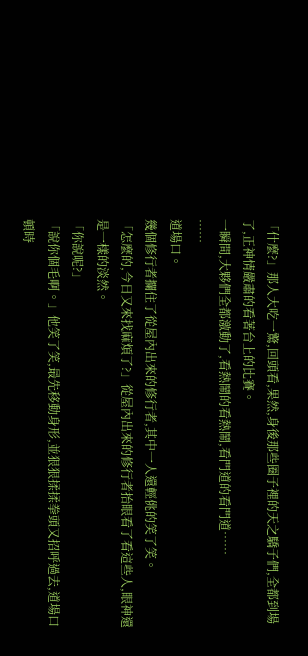「什麼?」那人大吃一驚,回頭看,果然,身後那些圈子裡的天之驕子們,全都到場了,正神情嚴肅的看著台上的比賽。
一瞬間,大夥們全都激動了,看熱鬧的看熱鬧,看門道的看門道……
……
道場口。
幾個修行者攔住了從屋內出來的修行者,其中一人還輕佻的笑了笑。
「怎麼的,今日又來找麻煩了?」從屋內出來的修行者抬眼看了看這些人,眼神還是一樣的淡然。
「你說呢?」
「說你個毛啊。」他笑了笑,最先移動身形,並狠狠揉揉拳頭又招呼過去,道場口頓時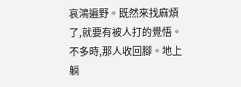哀鴻遍野。既然來找麻煩了,就要有被人打的覺悟。
不多時,那人收回腳。地上躺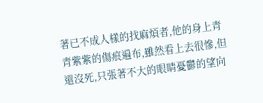著已不成人樣的找麻煩者,他的身上青青紫紫的傷痕遍布,雖然看上去很慘,但還沒死,只張著不大的眼睛憂鬱的望向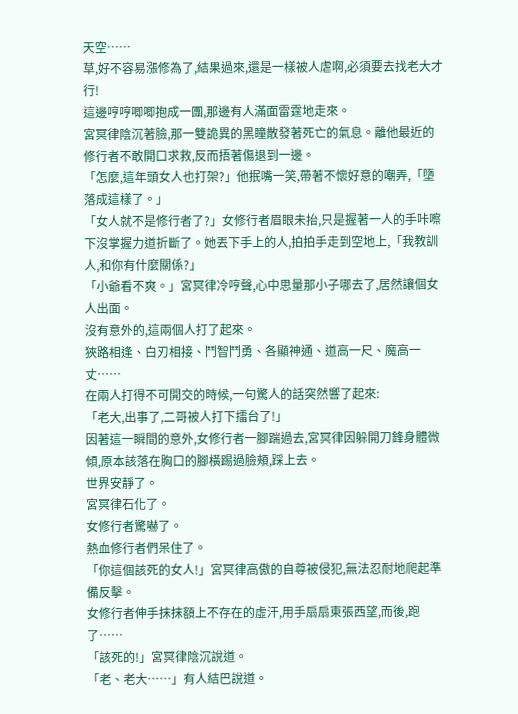天空……
草,好不容易漲修為了,結果過來,還是一樣被人虐啊,必須要去找老大才行!
這邊哼哼唧唧抱成一團,那邊有人滿面雷霆地走來。
宮冥律陰沉著臉,那一雙詭異的黑瞳散發著死亡的氣息。離他最近的修行者不敢開口求救,反而捂著傷退到一邊。
「怎麼,這年頭女人也打架?」他抿嘴一笑,帶著不懷好意的嘲弄,「墮落成這樣了。」
「女人就不是修行者了?」女修行者眉眼未抬,只是握著一人的手咔嚓下沒掌握力道折斷了。她丟下手上的人,拍拍手走到空地上,「我教訓人,和你有什麼關係?」
「小爺看不爽。」宮冥律冷哼聲,心中思量那小子哪去了,居然讓個女人出面。
沒有意外的,這兩個人打了起來。
狹路相逢、白刃相接、鬥智鬥勇、各顯神通、道高一尺、魔高一丈……
在兩人打得不可開交的時候,一句驚人的話突然響了起來:
「老大,出事了,二哥被人打下擂台了!」
因著這一瞬間的意外,女修行者一腳踹過去,宮冥律因躲開刀鋒身體微傾,原本該落在胸口的腳橫踢過臉頰,踩上去。
世界安靜了。
宮冥律石化了。
女修行者驚嚇了。
熱血修行者們呆住了。
「你這個該死的女人!」宮冥律高傲的自尊被侵犯,無法忍耐地爬起準備反擊。
女修行者伸手抹抹額上不存在的虛汗,用手扇扇東張西望,而後,跑了……
「該死的!」宮冥律陰沉說道。
「老、老大……」有人結巴說道。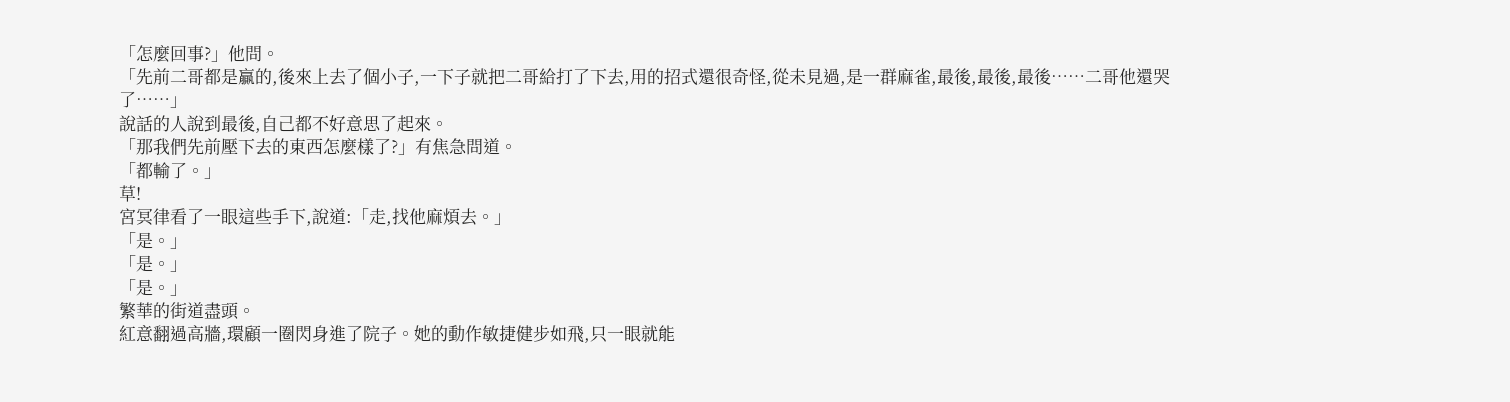「怎麼回事?」他問。
「先前二哥都是贏的,後來上去了個小子,一下子就把二哥給打了下去,用的招式還很奇怪,從未見過,是一群麻雀,最後,最後,最後……二哥他還哭了……」
說話的人說到最後,自己都不好意思了起來。
「那我們先前壓下去的東西怎麼樣了?」有焦急問道。
「都輸了。」
草!
宮冥律看了一眼這些手下,說道:「走,找他麻煩去。」
「是。」
「是。」
「是。」
繁華的街道盡頭。
紅意翻過高牆,環顧一圈閃身進了院子。她的動作敏捷健步如飛,只一眼就能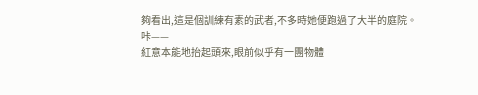夠看出,這是個訓練有素的武者,不多時她便跑過了大半的庭院。
咔——
紅意本能地抬起頭來,眼前似乎有一團物體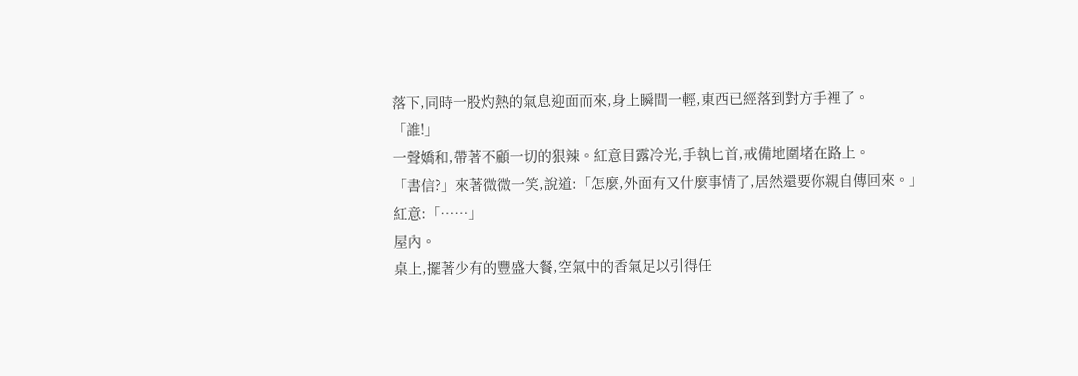落下,同時一股灼熱的氣息迎面而來,身上瞬間一輕,東西已經落到對方手裡了。
「誰!」
一聲嬌和,帶著不顧一切的狠辣。紅意目露冷光,手執匕首,戒備地圍堵在路上。
「書信?」來著微微一笑,說道:「怎麼,外面有又什麼事情了,居然還要你親自傳回來。」
紅意:「……」
屋內。
桌上,擺著少有的豐盛大餐,空氣中的香氣足以引得任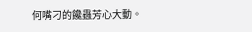何嘴刁的饞蟲芳心大動。